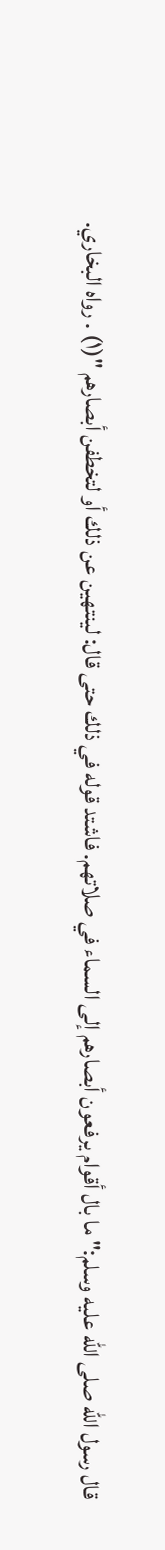قال رسول الله صلى الله عليه وسلم:" ما بال أقوام يرفعون أبصارهم إلى السماء في صلاتهم. فاشتد قوله في ذلك حتى قال: لينتهين عن ذلك أو لتخطفن أبصارهم "(١) . رواه البخاري.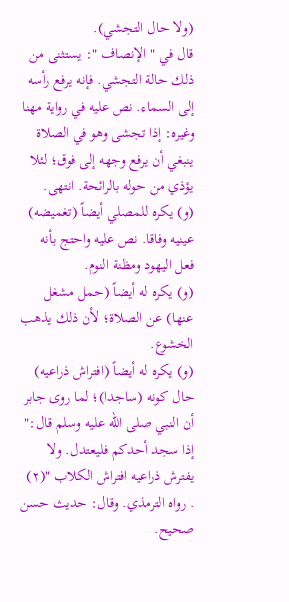(ولا حال التجشي).
قال في " الإنصاف ": يستثنى من ذلك حالة التجشي. فإنه يرفع رأسه إلى السماء. نص عليه في رواية مهنا وغيره: إذا تجشى وهو في الصلاة ينبغي أن يرفع وجهه إلى فوق؛ لئلا يؤذي من حوله بالرائحة. انتهى.
(و) يكره للمصلي أيضاً (تغميضه) عينيه وفاقا. نص عليه واحتج بأنه فعل اليهود ومظنة النوم.
(و) يكره له أيضاً (حمل مشغل عنها) عن الصلاة؛ لأن ذلك يذهب الخشوع.
(و) يكره له أيضاً (افتراش ذراعيه) حال كونه (ساجدا)؛ لما روى جابر
أن النبي صلى الله عليه وسلم قال:" إذا سجد أحدكم فليعتدل. ولا يفترش ذراعيه افتراش الكلاب "(٢) . رواه الترمذي. وقال: حديث حسن صحيح.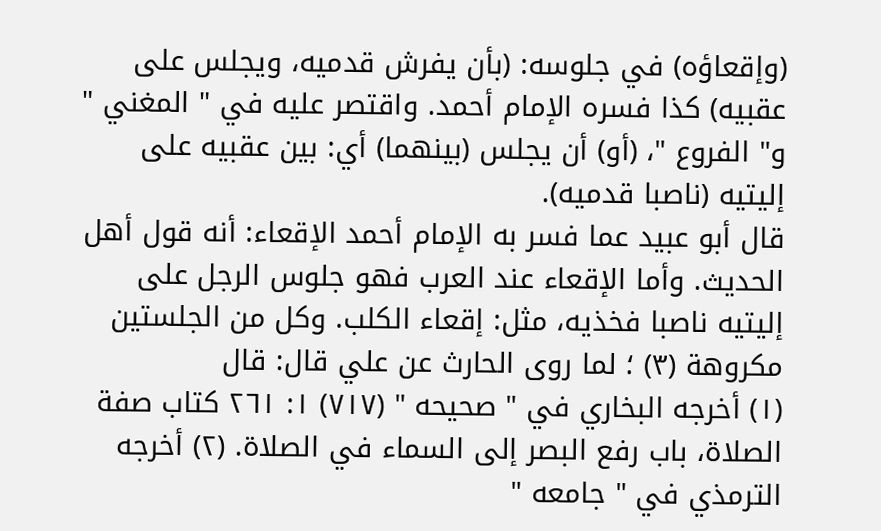(وإقعاؤه) في جلوسه: (بأن يفرش قدميه، ويجلس على عقبيه) كذا فسره الإمام أحمد. واقتصر عليه في " المغني " و" الفروع "، (أو) أن يجلس (بينهما) أي: بين عقبيه على إليتيه (ناصبا قدميه).
قال أبو عبيد عما فسر به الإمام أحمد الإقعاء: أنه قول أهل الحديث. وأما الإقعاء عند العرب فهو جلوس الرجل على إليتيه ناصبا فخذيه، مثل: إقعاء الكلب. وكل من الجلستين مكروهة (٣) ؛ لما روى الحارث عن علي قال: قال
(١) أخرجه البخاري في " صحيحه " (٧١٧) ١: ٢٦١ كتاب صفة الصلاة، باب رفع البصر إلى السماء في الصلاة. (٢) أخرجه الترمذي في " جامعه "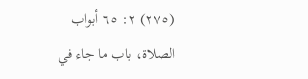(٢٧٥) ٢: ٦٥ أبواب الصلاة، باب ما جاء في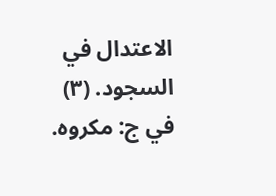الاعتدال في السجود. (٣) في ج: مكروه.